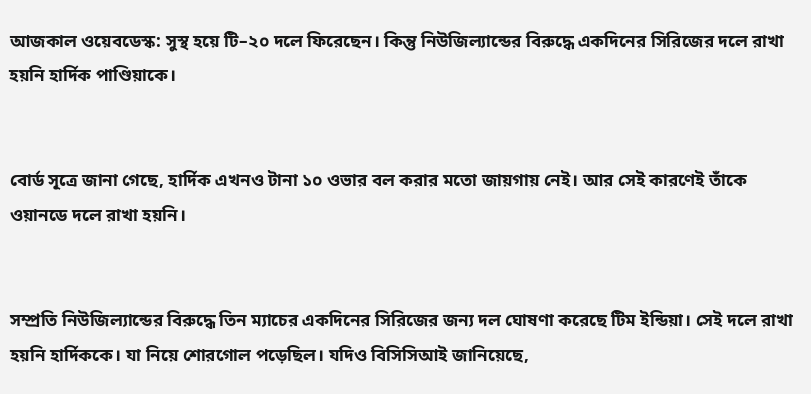আজকাল ওয়েবডেস্ক: সুস্থ হয়ে টি–২০ দলে ফিরেছেন। কিন্তু নিউজিল্যান্ডের বিরুদ্ধে একদিনের সিরিজের দলে রাখা হয়নি হার্দিক পাণ্ডিয়াকে।


বোর্ড সূত্রে জানা গেছে, হার্দিক এখনও টানা ১০ ওভার বল করার মতো জায়গায় নেই। আর সেই কারণেই তাঁকে ওয়ানডে দলে রাখা হয়নি।


সম্প্রতি নিউজিল্যান্ডের বিরুদ্ধে তিন ম্যাচের একদিনের সিরিজের জন্য দল ঘোষণা করেছে টিম ইন্ডিয়া। সেই দলে রাখা হয়নি হার্দিককে। যা নিয়ে শোরগোল পড়েছিল। যদিও বিসিসিআই জানিয়েছে,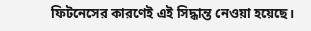ফিটনেসের কারণেই এই সিদ্ধান্ত নেওয়া হয়েছে।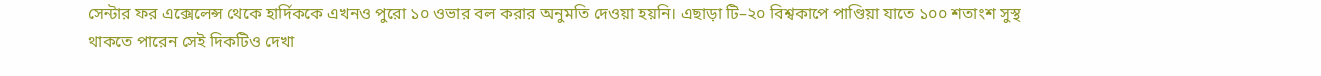সেন্টার ফর এক্সেলেন্স থেকে হার্দিককে এখনও পুরো ১০ ওভার বল করার অনুমতি দেওয়া হয়নি। এছাড়া টি–২০ বিশ্বকাপে পাণ্ডিয়া যাতে ১০০ শতাংশ সুস্থ থাকতে পারেন সেই দিকটিও দেখা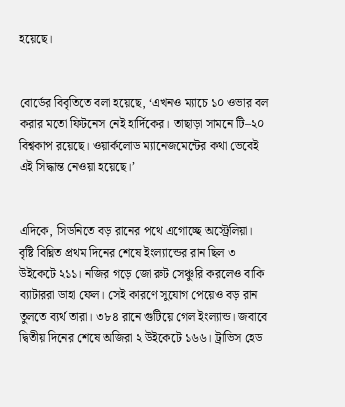হয়েছে।


বোর্ডের বিবৃতিতে বলা হয়েছে, ‘এখনও ম্যাচে ১০ ওভার বল করার মতো ফিটনেস নেই হার্দিকের। তাছাড়া সামনে টি–২০ বিশ্বকাপ রয়েছে। ওয়ার্কলোড ম্যানেজমেন্টের কথা ভেবেই এই সিদ্ধান্ত নেওয়া হয়েছে।’


এদিকে, সিডনিতে বড় রানের পথে এগোচ্ছে অস্ট্রেলিয়া। বৃষ্টি বিঘ্নিত প্রথম দিনের শেষে ইংল্যান্ডের রান ছিল ৩ উইকেটে ২১১। নজির গড়ে জো রুট সেঞ্চুরি করলেও বাকি ব্যাটাররা ডাহা ফেল। সেই কারণে সুযোগ পেয়েও বড় রান তুলতে ব্যর্থ তারা। ৩৮৪ রানে গুটিয়ে গেল ইংল্যান্ড। জবাবে দ্বিতীয় দিনের শেষে অজিরা ২ উইকেটে ১৬৬। ট্রাভিস হেড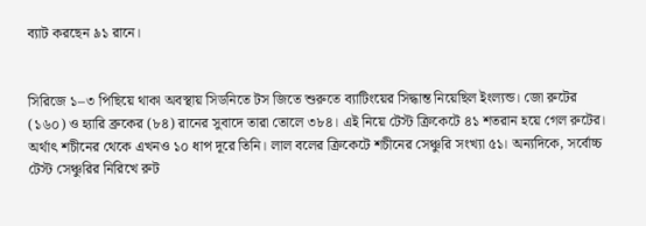ব্যাট করছেন ৯১ রানে।


সিরিজে ১–৩ পিছিয়ে থাকা অবস্থায় সিডনিতে টস জিতে শুরুতে ব্যাটিংয়ের সিদ্ধান্ত নিয়েছিল ইংল্যন্ড। জো রুটের (১৬০) ও হ্যারি ব্রুকের (৮৪) রানের সুবাদে তারা তোলে ৩৮৪। এই নিয়ে টেস্ট ক্রিকেটে ৪১ শতরান হয়ে গেল রুটের। অর্থাৎ শচীনের থেকে এখনও ১০ ধাপ দূরে তিনি। লাল বলের ক্রিকেটে শচীনের সেঞ্চুরি সংখ্যা ৫১। অন্যদিকে, সর্বোচ্চ টেস্ট সেঞ্চুরির নিরিখে রুট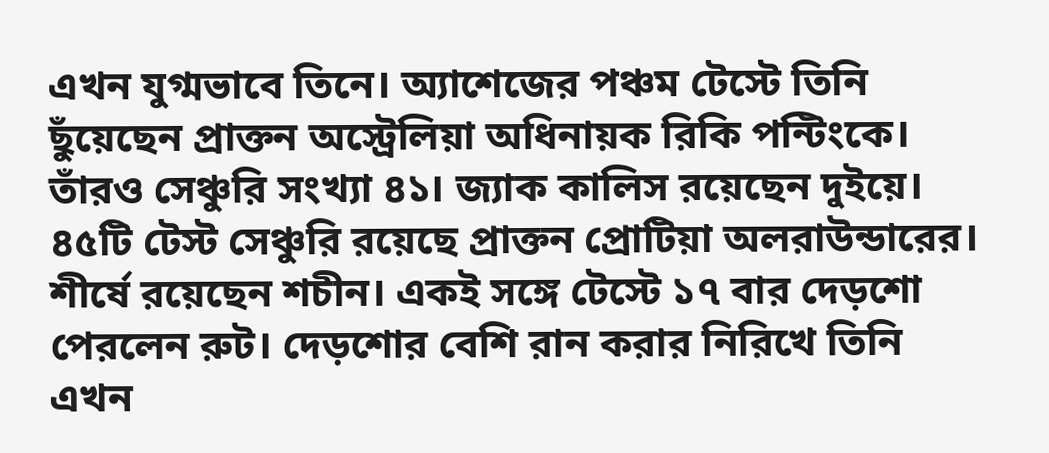এখন যুগ্মভাবে তিনে। অ্যাশেজের পঞ্চম টেস্টে তিনি ছুঁয়েছেন প্রাক্তন অস্ট্রেলিয়া অধিনায়ক রিকি পন্টিংকে। তাঁরও সেঞ্চুরি সংখ্যা ৪১। জ্যাক কালিস রয়েছেন দুইয়ে। ৪৫টি টেস্ট সেঞ্চুরি রয়েছে প্রাক্তন প্রোটিয়া অলরাউন্ডারের। শীর্ষে রয়েছেন শচীন। একই সঙ্গে টেস্টে ১৭ বার দেড়শো পেরলেন রুট। দেড়শোর বেশি রান করার নিরিখে তিনি এখন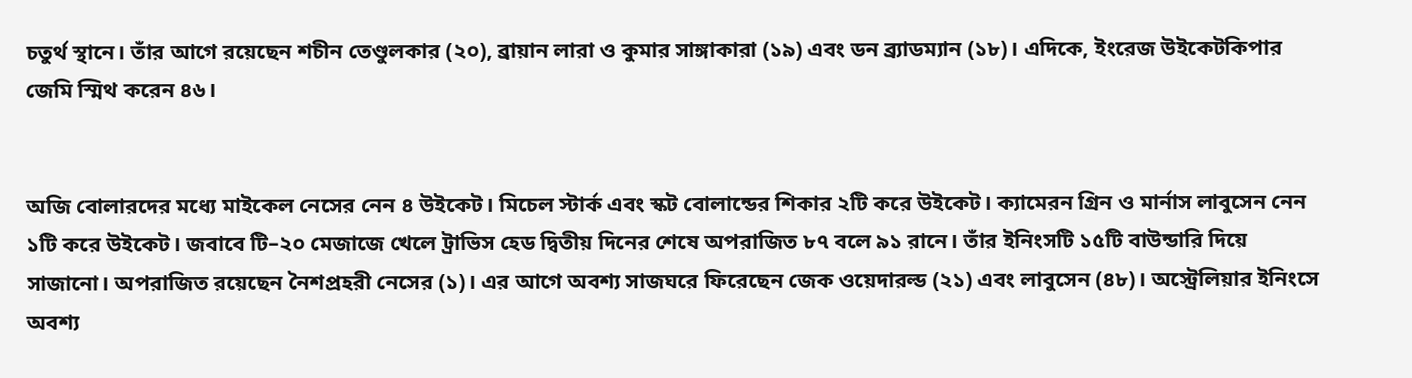চতুর্থ স্থানে। তাঁর আগে রয়েছেন শচীন তেণ্ডুলকার (২০), ব্রায়ান লারা ও কুমার সাঙ্গাকারা (১৯) এবং ডন ব্র্যাডম্যান (১৮)। এদিকে, ইংরেজ উইকেটকিপার জেমি স্মিথ করেন ৪৬।


অজি বোলারদের মধ্যে মাইকেল নেসের নেন ৪ উইকেট। মিচেল স্টার্ক এবং স্কট বোলান্ডের শিকার ২টি করে উইকেট। ক্যামেরন গ্রিন ও মার্নাস লাবুসেন নেন ১টি করে উইকেট। জবাবে টি–২০ মেজাজে খেলে ট্রাভিস হেড দ্বিতীয় দিনের শেষে অপরাজিত ৮৭ বলে ৯১ রানে। তাঁর ইনিংসটি ১৫টি বাউন্ডারি দিয়ে সাজানো। অপরাজিত রয়েছেন নৈশপ্রহরী নেসের (১)। এর আগে অবশ্য সাজঘরে ফিরেছেন জেক ওয়েদারল্ড (২১) এবং লাবুসেন (৪৮)। অস্ট্রেলিয়ার ইনিংসে অবশ্য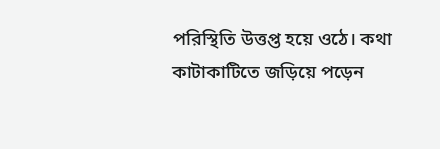পরিস্থিতি উত্তপ্ত হয়ে ওঠে। কথা কাটাকাটিতে জড়িয়ে পড়েন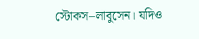স্টোকস–লাবুসেন। যদিও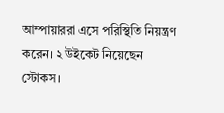আম্পায়াররা এসে পরিস্থিতি নিয়ন্ত্রণ করেন। ২ উইকেট নিয়েছেন স্টোকস।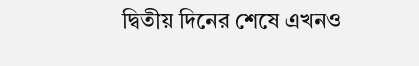দ্বিতীয় দিনের শেষে এখনও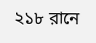২১৮ রানে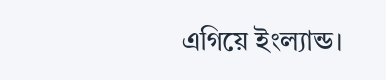এগিয়ে ইংল্যান্ড।